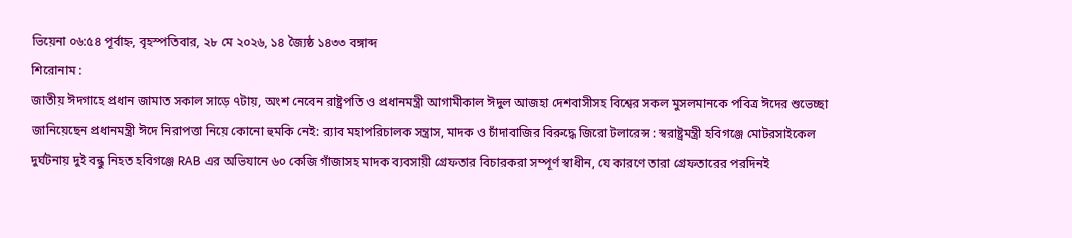ভিয়েনা ০৬:৫৪ পূর্বাহ্ন, বৃহস্পতিবার, ২৮ মে ২০২৬, ১৪ জ্যৈষ্ঠ ১৪৩৩ বঙ্গাব্দ
শিরোনাম :
জাতীয় ঈদগাহে প্রধান জামাত সকাল সাড়ে ৭টায়, অংশ নেবেন রাষ্ট্রপতি ও প্রধানমন্ত্রী আগামীকাল ঈদুল আজহা দেশবাসীসহ বিশ্বের সকল মুসলমানকে পবিত্র ঈদের শুভেচ্ছা জানিয়েছেন প্রধানমন্ত্রী ঈদে নিরাপত্তা নিয়ে কোনো হুমকি নেই: র‌্যাব মহাপরিচালক সন্ত্রাস, মাদক ও চাঁদাবাজির বিরুদ্ধে জিরো টলারেন্স : স্বরাষ্ট্রমন্ত্রী হবিগঞ্জে মোটরসাইকেল দুর্ঘটনায় দুই বন্ধু নিহত হবিগঞ্জে RAB এর অভিযানে ৬০ কেজি গাঁজাসহ মাদক ব্যবসায়ী গ্রেফতার বিচারকরা সম্পূর্ণ স্বাধীন, যে কারণে তারা গ্রেফতারের পরদিনই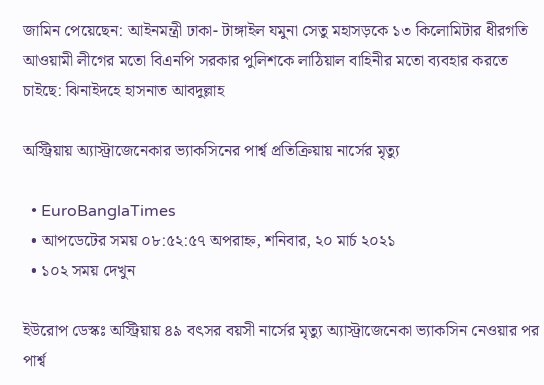জামিন পেয়েছেন: আইনমন্ত্রী ঢাকা- টাঙ্গাইল যমুনা সেতু মহাসড়কে ১৩ কিলোমিটার ধীরগতি আওয়ামী লীগের মতো বিএনপি সরকার পুলিশকে লাঠিয়াল বাহিনীর মতো ব্যবহার করতে চাইছে: ঝিনাইদহে হাসনাত আবদুল্লাহ

অস্ট্রিয়ায় অ্যাস্ট্রাজেনেকার ভ্যাকসিনের পার্শ্ব প্রতিক্রিয়ায় নার্সের মৃত্যু

  • EuroBanglaTimes
  • আপডেটের সময় ০৮:৫২:৫৭ অপরাহ্ন, শনিবার, ২০ মার্চ ২০২১
  • ১০২ সময় দেখুন

ইউরোপ ডেস্কঃ অস্ট্রিয়ায় ৪৯ বৎসর বয়সী নার্সের মৃত্যু অ্যাস্ট্রাজেনেকা ভ্যাকসিন নেওয়ার পর পার্শ্ব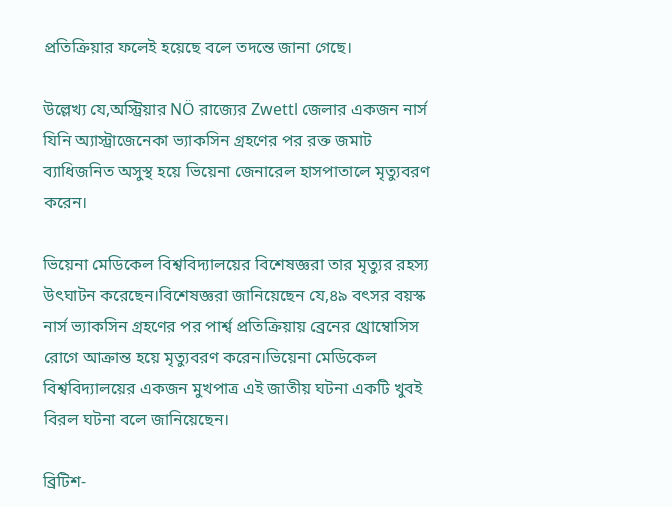প্রতিক্রিয়ার ফলেই হয়েছে বলে তদন্তে জানা গেছে।

উল্লেখ্য যে,অস্ট্রিয়ার NÖ রাজ্যের Zwettl জেলার একজন নার্স যিনি অ্যাস্ট্রাজেনেকা ভ্যাকসিন গ্রহণের পর রক্ত জমাট ব্যাধিজনিত অসুস্থ হয়ে ভিয়েনা জেনারেল হাসপাতালে মৃত্যুবরণ করেন।

ভিয়েনা মেডিকেল বিশ্ববিদ্যালয়ের বিশেষজ্ঞরা তার মৃত্যুর রহস্য উৎঘাটন করেছেন।বিশেষজ্ঞরা জানিয়েছেন যে,৪৯ বৎসর বয়স্ক নার্স ভ্যাকসিন গ্রহণের পর পার্শ্ব প্রতিক্রিয়ায় ব্রেনের থ্রোম্বোসিস রোগে আক্রান্ত হয়ে মৃত্যুবরণ করেন।ভিয়েনা মেডিকেল বিশ্ববিদ্যালয়ের একজন মুখপাত্র এই জাতীয় ঘটনা একটি খুবই বিরল ঘটনা বলে জানিয়েছেন।

ব্রিটিশ-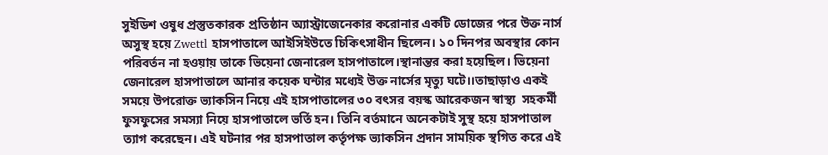সুইডিশ ওষুধ প্রস্তুতকারক প্রতিষ্ঠান অ্যাস্ট্রাজেনেকার করোনার একটি ডোজের পরে উক্ত নার্স অসুস্থ হয়ে Zwettl হাসপাতালে আইসিইউতে চিকিৎসাধীন ছিলেন। ১০ দিনপর অবস্থার কোন পরিবর্তন না হওয়ায় তাকে ভিয়েনা জেনারেল হাসপাতালে।স্থানান্তর করা হয়েছিল। ভিয়েনা জেনারেল হাসপাতালে আনার কয়েক ঘন্টার মধ্যেই উক্ত নার্সের মৃত্যু ঘটে।।তাছাড়াও একই সময়ে উপরোক্ত ভ্যাকসিন নিয়ে এই হাসপাতালের ৩০ বৎসর বয়স্ক আরেকজন স্বাস্থ্য  সহকর্মী ফুসফুসের সমস্যা নিয়ে হাসপাতালে ভর্তি হন। তিনি বর্তমানে অনেকটাই সুস্থ হয়ে হাসপাতাল ত্যাগ করেছেন। এই ঘটনার পর হাসপাতাল কর্তৃপক্ষ ভ্যাকসিন প্রদান সাময়িক স্থগিত করে এই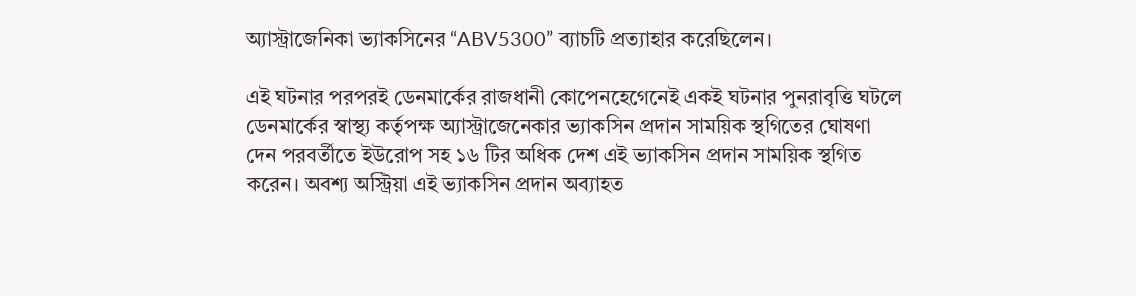অ্যাস্ট্রাজেনিকা ভ্যাকসিনের “ABV5300” ব্যাচটি প্রত্যাহার করেছিলেন।

এই ঘটনার পরপরই ডেনমার্কের রাজধানী কোপেনহেগেনেই একই ঘটনার পুনরাবৃত্তি ঘটলে ডেনমার্কের স্বাস্থ্য কর্তৃপক্ষ অ্যাস্ট্রাজেনেকার ভ্যাকসিন প্রদান সাময়িক স্থগিতের ঘোষণা দেন পরবর্তীতে ইউরোপ সহ ১৬ টির অধিক দেশ এই ভ্যাকসিন প্রদান সাময়িক স্থগিত করেন। অবশ্য অস্ট্রিয়া এই ভ্যাকসিন প্রদান অব্যাহত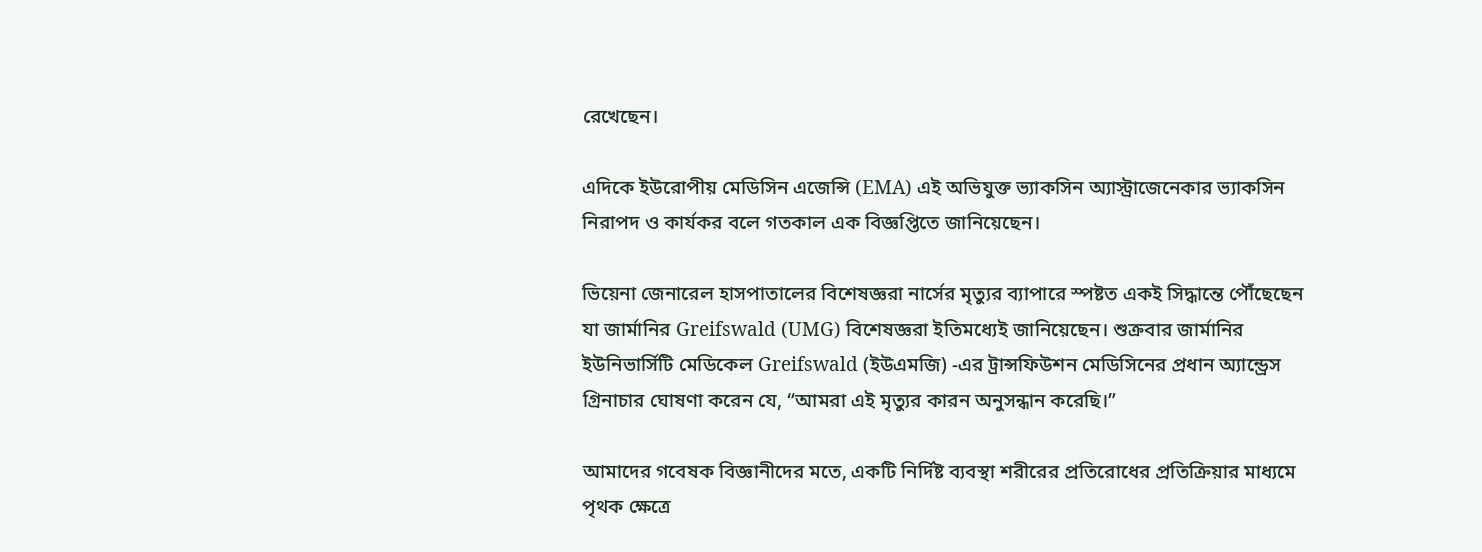রেখেছেন।

এদিকে ইউরোপীয় মেডিসিন এজেন্সি (EMA) এই অভিযুক্ত ভ্যাকসিন অ্যাস্ট্রাজেনেকার ভ্যাকসিন নিরাপদ ও কার্যকর বলে গতকাল এক বিজ্ঞপ্তিতে জানিয়েছেন।

ভিয়েনা জেনারেল হাসপাতালের বিশেষজ্ঞরা নার্সের মৃত্যুর ব্যাপারে স্পষ্টত একই সিদ্ধান্তে পৌঁছেছেন যা জার্মানির Greifswald (UMG) বিশেষজ্ঞরা ইতিমধ্যেই জানিয়েছেন। শুক্রবার জার্মানির  ইউনিভার্সিটি মেডিকেল Greifswald (ইউএমজি) -এর ট্রান্সফিউশন মেডিসিনের প্রধান অ্যান্ড্রেস গ্রিনাচার ঘোষণা করেন যে, “আমরা এই মৃত্যুর কারন অনুসন্ধান করেছি।”

আমাদের গবেষক বিজ্ঞানীদের মতে, একটি নির্দিষ্ট ব্যবস্থা শরীরের প্রতিরোধের প্রতিক্রিয়ার মাধ্যমে পৃথক ক্ষেত্রে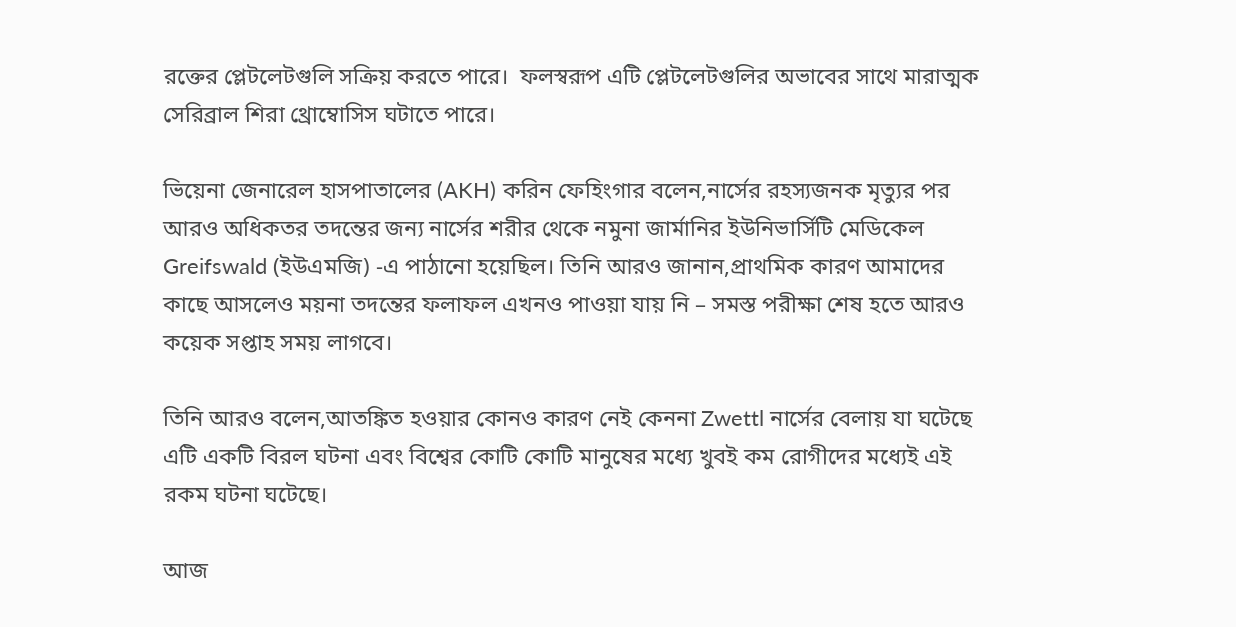রক্তের প্লেটলেটগুলি সক্রিয় করতে পারে।  ফলস্বরূপ এটি প্লেটলেটগুলির অভাবের সাথে মারাত্মক সেরিব্রাল শিরা থ্রোম্বোসিস ঘটাতে পারে।

ভিয়েনা জেনারেল হাসপাতালের (AKH) করিন ফেহিংগার বলেন,নার্সের রহস্যজনক মৃত্যুর পর আরও অধিকতর তদন্তের জন্য নার্সের শরীর থেকে নমুনা জার্মানির ইউনিভার্সিটি মেডিকেল Greifswald (ইউএমজি) -এ পাঠানো হয়েছিল। তিনি আরও জানান,প্রাথমিক কারণ আমাদের কাছে আসলেও ময়না তদন্তের ফলাফল এখনও পাওয়া যায় নি – সমস্ত পরীক্ষা শেষ হতে আরও কয়েক সপ্তাহ সময় লাগবে।

তিনি আরও বলেন,আতঙ্কিত হওয়ার কোনও কারণ নেই কেননা Zwettl নার্সের বেলায় যা ঘটেছে এটি একটি বিরল ঘটনা এবং বিশ্বের কোটি কোটি মানুষের মধ্যে খুবই কম রোগীদের মধ্যেই এই রকম ঘটনা ঘটেছে।

আজ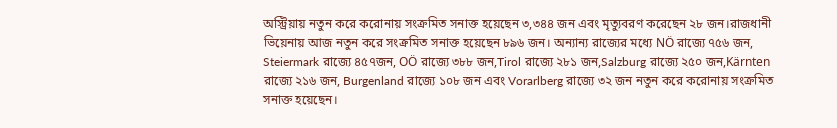অস্ট্রিয়ায় নতুন করে করোনায় সংক্রমিত সনাক্ত হয়েছেন ৩,৩৪৪ জন এবং মৃত্যুবরণ করেছেন ২৮ জন।রাজধানী ভিয়েনায় আজ নতুন করে সংক্রমিত সনাক্ত হয়েছেন ৮৯৬ জন। অন্যান্য রাজ্যের মধ্যে NÖ রাজ্যে ৭৫৬ জন, Steiermark রাজ্যে ৪৫৭জন, OÖ রাজ্যে ৩৮৮ জন,Tirol রাজ্যে ২৮১ জন,Salzburg রাজ্যে ২৫০ জন,Kärnten রাজ্যে ২১৬ জন, Burgenland রাজ্যে ১০৮ জন এবং Vorarlberg রাজ্যে ৩২ জন নতুন করে করোনায় সংক্রমিত সনাক্ত হয়েছেন।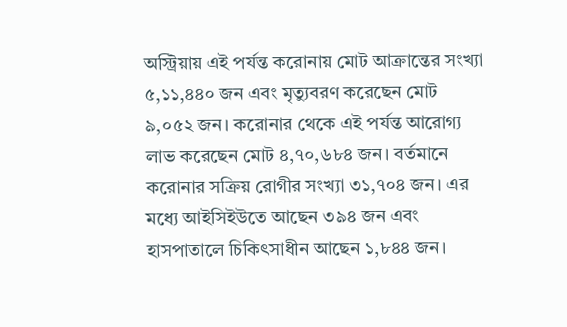অস্ট্রিয়ায় এই পর্যন্ত করোনায় মোট আক্রান্তের সংখ্যা ৫,১১,৪৪০ জন এবং মৃত্যুবরণ করেছেন মোট ৯,০৫২ জন। করোনার থেকে এই পর্যন্ত আরোগ্য লাভ করেছেন মোট ৪,৭০,৬৮৪ জন। বর্তমানে করোনার সক্রিয় রোগীর সংখ্যা ৩১,৭০৪ জন। এর মধ্যে আইসিইউতে আছেন ৩৯৪ জন এবং হাসপাতালে চিকিৎসাধীন আছেন ১,৮৪৪ জন।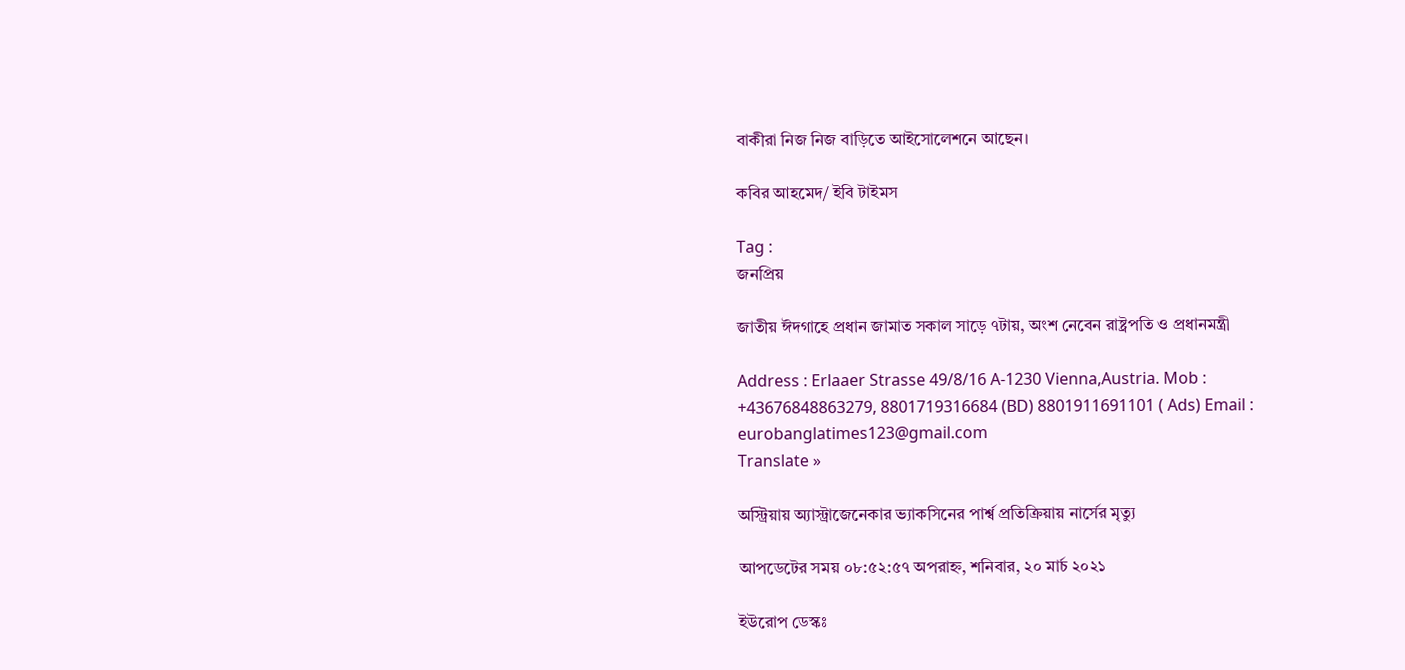বাকীরা নিজ নিজ বাড়িতে আইসোলেশনে আছেন।

কবির আহমেদ/ ইবি টাইমস

Tag :
জনপ্রিয়

জাতীয় ঈদগাহে প্রধান জামাত সকাল সাড়ে ৭টায়, অংশ নেবেন রাষ্ট্রপতি ও প্রধানমন্ত্রী

Address : Erlaaer Strasse 49/8/16 A-1230 Vienna,Austria. Mob : +43676848863279, 8801719316684 (BD) 8801911691101 ( Ads) Email : eurobanglatimes123@gmail.com
Translate »

অস্ট্রিয়ায় অ্যাস্ট্রাজেনেকার ভ্যাকসিনের পার্শ্ব প্রতিক্রিয়ায় নার্সের মৃত্যু

আপডেটের সময় ০৮:৫২:৫৭ অপরাহ্ন, শনিবার, ২০ মার্চ ২০২১

ইউরোপ ডেস্কঃ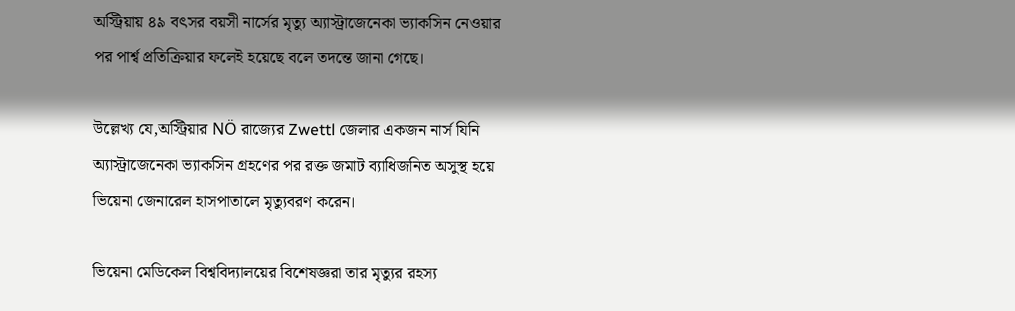অস্ট্রিয়ায় ৪৯ বৎসর বয়সী নার্সের মৃত্যু অ্যাস্ট্রাজেনেকা ভ্যাকসিন নেওয়ার পর পার্শ্ব প্রতিক্রিয়ার ফলেই হয়েছে বলে তদন্তে জানা গেছে।

উল্লেখ্য যে,অস্ট্রিয়ার NÖ রাজ্যের Zwettl জেলার একজন নার্স যিনি অ্যাস্ট্রাজেনেকা ভ্যাকসিন গ্রহণের পর রক্ত জমাট ব্যাধিজনিত অসুস্থ হয়ে ভিয়েনা জেনারেল হাসপাতালে মৃত্যুবরণ করেন।

ভিয়েনা মেডিকেল বিশ্ববিদ্যালয়ের বিশেষজ্ঞরা তার মৃত্যুর রহস্য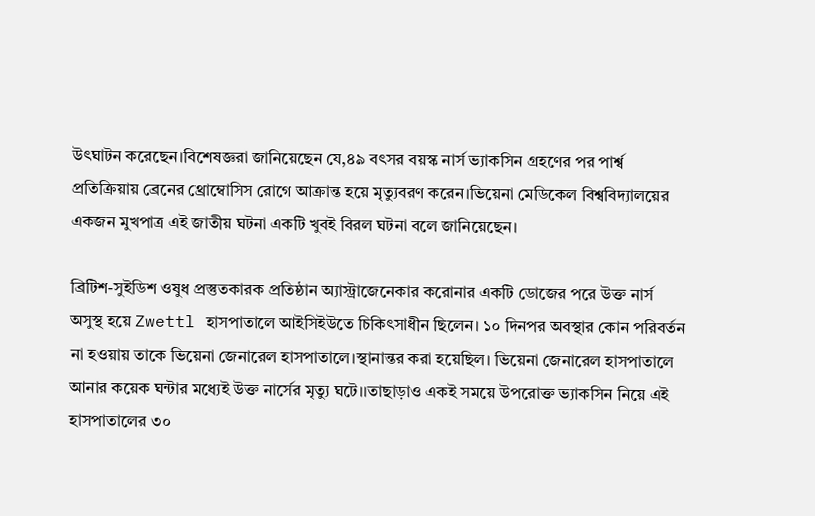উৎঘাটন করেছেন।বিশেষজ্ঞরা জানিয়েছেন যে,৪৯ বৎসর বয়স্ক নার্স ভ্যাকসিন গ্রহণের পর পার্শ্ব প্রতিক্রিয়ায় ব্রেনের থ্রোম্বোসিস রোগে আক্রান্ত হয়ে মৃত্যুবরণ করেন।ভিয়েনা মেডিকেল বিশ্ববিদ্যালয়ের একজন মুখপাত্র এই জাতীয় ঘটনা একটি খুবই বিরল ঘটনা বলে জানিয়েছেন।

ব্রিটিশ-সুইডিশ ওষুধ প্রস্তুতকারক প্রতিষ্ঠান অ্যাস্ট্রাজেনেকার করোনার একটি ডোজের পরে উক্ত নার্স অসুস্থ হয়ে Zwettl হাসপাতালে আইসিইউতে চিকিৎসাধীন ছিলেন। ১০ দিনপর অবস্থার কোন পরিবর্তন না হওয়ায় তাকে ভিয়েনা জেনারেল হাসপাতালে।স্থানান্তর করা হয়েছিল। ভিয়েনা জেনারেল হাসপাতালে আনার কয়েক ঘন্টার মধ্যেই উক্ত নার্সের মৃত্যু ঘটে।।তাছাড়াও একই সময়ে উপরোক্ত ভ্যাকসিন নিয়ে এই হাসপাতালের ৩০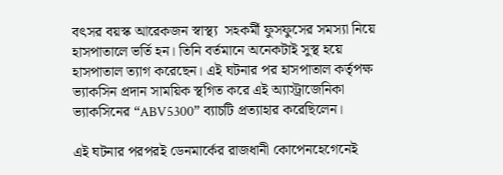বৎসর বয়স্ক আরেকজন স্বাস্থ্য  সহকর্মী ফুসফুসের সমস্যা নিয়ে হাসপাতালে ভর্তি হন। তিনি বর্তমানে অনেকটাই সুস্থ হয়ে হাসপাতাল ত্যাগ করেছেন। এই ঘটনার পর হাসপাতাল কর্তৃপক্ষ ভ্যাকসিন প্রদান সাময়িক স্থগিত করে এই অ্যাস্ট্রাজেনিকা ভ্যাকসিনের “ABV5300” ব্যাচটি প্রত্যাহার করেছিলেন।

এই ঘটনার পরপরই ডেনমার্কের রাজধানী কোপেনহেগেনেই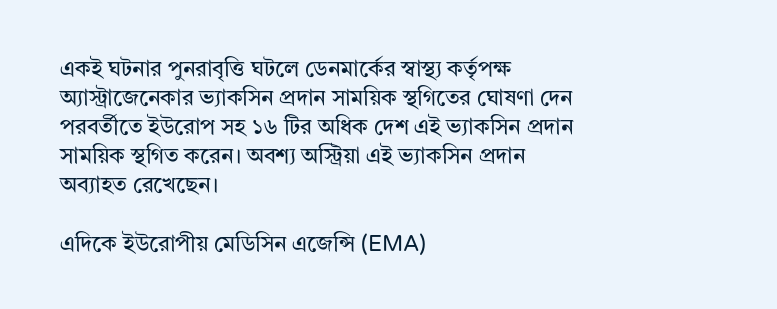একই ঘটনার পুনরাবৃত্তি ঘটলে ডেনমার্কের স্বাস্থ্য কর্তৃপক্ষ অ্যাস্ট্রাজেনেকার ভ্যাকসিন প্রদান সাময়িক স্থগিতের ঘোষণা দেন পরবর্তীতে ইউরোপ সহ ১৬ টির অধিক দেশ এই ভ্যাকসিন প্রদান সাময়িক স্থগিত করেন। অবশ্য অস্ট্রিয়া এই ভ্যাকসিন প্রদান অব্যাহত রেখেছেন।

এদিকে ইউরোপীয় মেডিসিন এজেন্সি (EMA)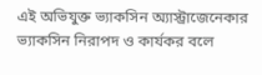এই অভিযুক্ত ভ্যাকসিন অ্যাস্ট্রাজেনেকার ভ্যাকসিন নিরাপদ ও কার্যকর বলে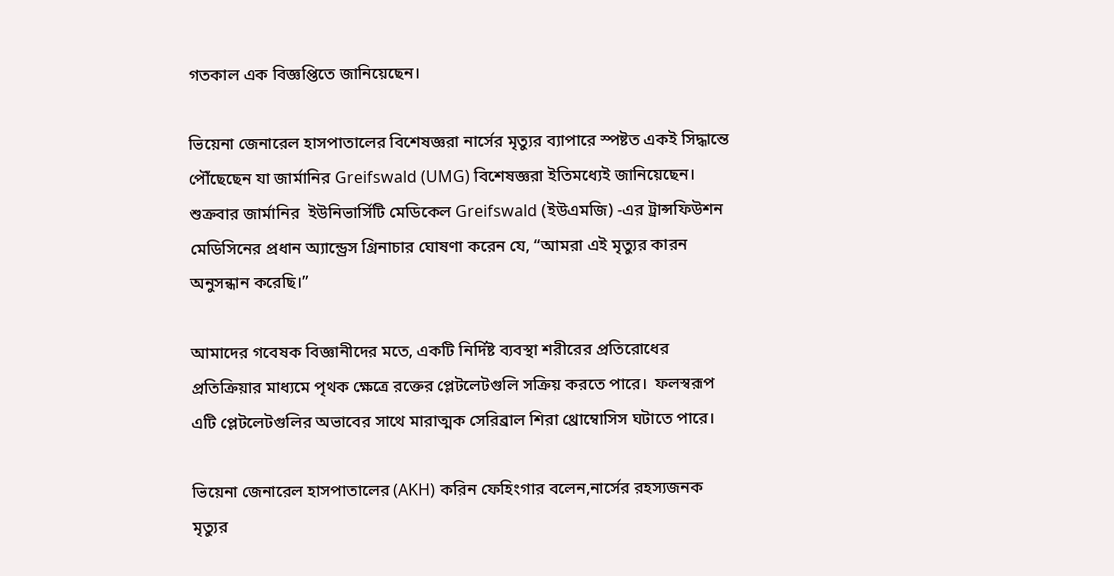গতকাল এক বিজ্ঞপ্তিতে জানিয়েছেন।

ভিয়েনা জেনারেল হাসপাতালের বিশেষজ্ঞরা নার্সের মৃত্যুর ব্যাপারে স্পষ্টত একই সিদ্ধান্তে পৌঁছেছেন যা জার্মানির Greifswald (UMG) বিশেষজ্ঞরা ইতিমধ্যেই জানিয়েছেন। শুক্রবার জার্মানির  ইউনিভার্সিটি মেডিকেল Greifswald (ইউএমজি) -এর ট্রান্সফিউশন মেডিসিনের প্রধান অ্যান্ড্রেস গ্রিনাচার ঘোষণা করেন যে, “আমরা এই মৃত্যুর কারন অনুসন্ধান করেছি।”

আমাদের গবেষক বিজ্ঞানীদের মতে, একটি নির্দিষ্ট ব্যবস্থা শরীরের প্রতিরোধের প্রতিক্রিয়ার মাধ্যমে পৃথক ক্ষেত্রে রক্তের প্লেটলেটগুলি সক্রিয় করতে পারে।  ফলস্বরূপ এটি প্লেটলেটগুলির অভাবের সাথে মারাত্মক সেরিব্রাল শিরা থ্রোম্বোসিস ঘটাতে পারে।

ভিয়েনা জেনারেল হাসপাতালের (AKH) করিন ফেহিংগার বলেন,নার্সের রহস্যজনক মৃত্যুর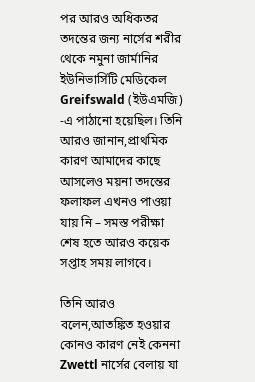পর আরও অধিকতর তদন্তের জন্য নার্সের শরীর থেকে নমুনা জার্মানির ইউনিভার্সিটি মেডিকেল Greifswald (ইউএমজি) -এ পাঠানো হয়েছিল। তিনি আরও জানান,প্রাথমিক কারণ আমাদের কাছে আসলেও ময়না তদন্তের ফলাফল এখনও পাওয়া যায় নি – সমস্ত পরীক্ষা শেষ হতে আরও কয়েক সপ্তাহ সময় লাগবে।

তিনি আরও বলেন,আতঙ্কিত হওয়ার কোনও কারণ নেই কেননা Zwettl নার্সের বেলায় যা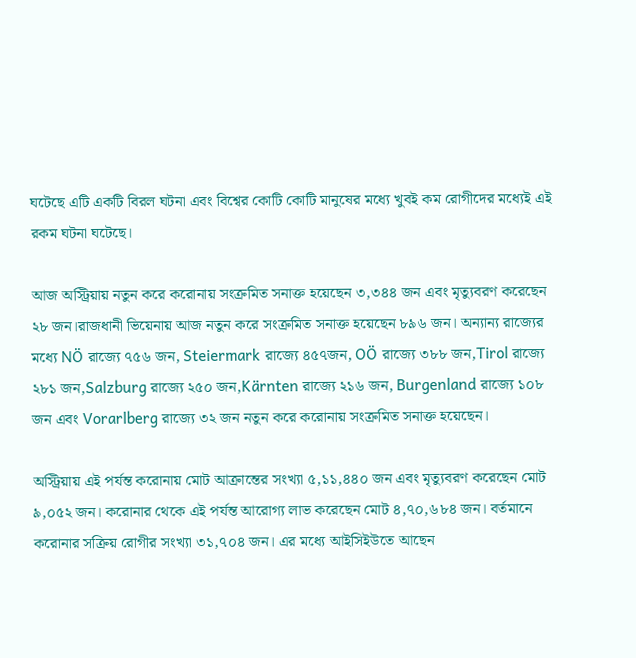ঘটেছে এটি একটি বিরল ঘটনা এবং বিশ্বের কোটি কোটি মানুষের মধ্যে খুবই কম রোগীদের মধ্যেই এই রকম ঘটনা ঘটেছে।

আজ অস্ট্রিয়ায় নতুন করে করোনায় সংক্রমিত সনাক্ত হয়েছেন ৩,৩৪৪ জন এবং মৃত্যুবরণ করেছেন ২৮ জন।রাজধানী ভিয়েনায় আজ নতুন করে সংক্রমিত সনাক্ত হয়েছেন ৮৯৬ জন। অন্যান্য রাজ্যের মধ্যে NÖ রাজ্যে ৭৫৬ জন, Steiermark রাজ্যে ৪৫৭জন, OÖ রাজ্যে ৩৮৮ জন,Tirol রাজ্যে ২৮১ জন,Salzburg রাজ্যে ২৫০ জন,Kärnten রাজ্যে ২১৬ জন, Burgenland রাজ্যে ১০৮ জন এবং Vorarlberg রাজ্যে ৩২ জন নতুন করে করোনায় সংক্রমিত সনাক্ত হয়েছেন।

অস্ট্রিয়ায় এই পর্যন্ত করোনায় মোট আক্রান্তের সংখ্যা ৫,১১,৪৪০ জন এবং মৃত্যুবরণ করেছেন মোট ৯,০৫২ জন। করোনার থেকে এই পর্যন্ত আরোগ্য লাভ করেছেন মোট ৪,৭০,৬৮৪ জন। বর্তমানে করোনার সক্রিয় রোগীর সংখ্যা ৩১,৭০৪ জন। এর মধ্যে আইসিইউতে আছেন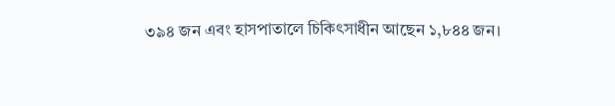৩৯৪ জন এবং হাসপাতালে চিকিৎসাধীন আছেন ১,৮৪৪ জন।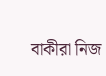বাকীরা নিজ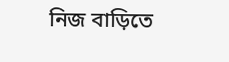নিজ বাড়িতে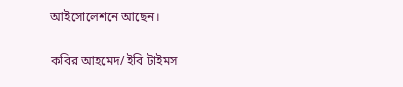আইসোলেশনে আছেন।

কবির আহমেদ/ ইবি টাইমস